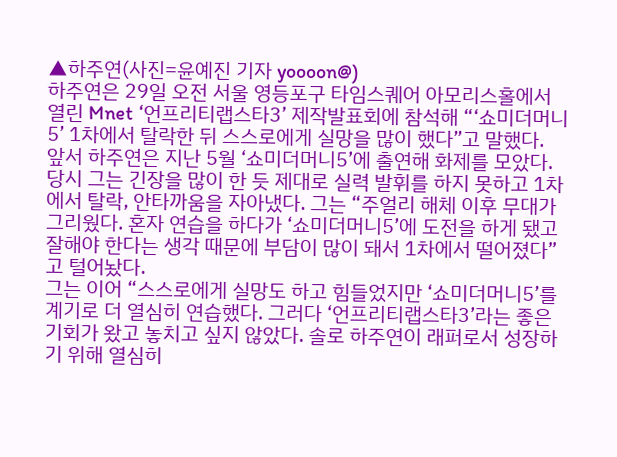▲하주연(사진=윤예진 기자 yoooon@)
하주연은 29일 오전 서울 영등포구 타임스퀘어 아모리스홀에서 열린 Mnet ‘언프리티랩스타3’ 제작발표회에 참석해 “‘쇼미더머니5’ 1차에서 탈락한 뒤 스스로에게 실망을 많이 했다”고 말했다.
앞서 하주연은 지난 5월 ‘쇼미더머니5’에 출연해 화제를 모았다. 당시 그는 긴장을 많이 한 듯 제대로 실력 발휘를 하지 못하고 1차에서 탈락, 안타까움을 자아냈다. 그는 “주얼리 해체 이후 무대가 그리웠다. 혼자 연습을 하다가 ‘쇼미더머니5’에 도전을 하게 됐고 잘해야 한다는 생각 때문에 부담이 많이 돼서 1차에서 떨어졌다”고 털어놨다.
그는 이어 “스스로에게 실망도 하고 힘들었지만 ‘쇼미더머니5’를 계기로 더 열심히 연습했다. 그러다 ‘언프리티랩스타3’라는 좋은 기회가 왔고 놓치고 싶지 않았다. 솔로 하주연이 래퍼로서 성장하기 위해 열심히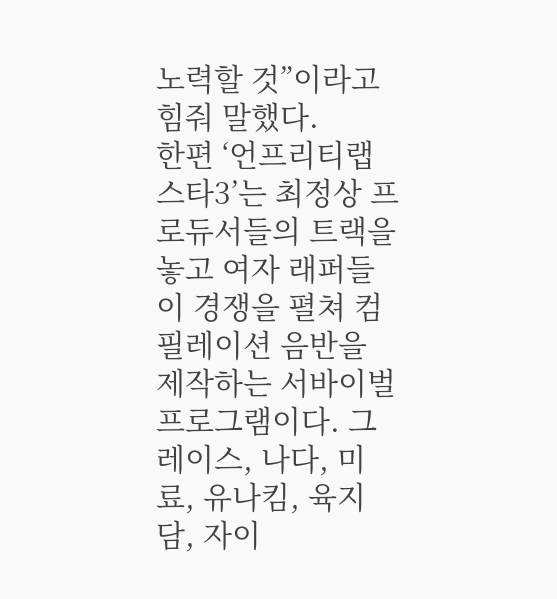노력할 것”이라고 힘줘 말했다.
한편 ‘언프리티랩스타3’는 최정상 프로듀서들의 트랙을 놓고 여자 래퍼들이 경쟁을 펼쳐 컴필레이션 음반을 제작하는 서바이벌 프로그램이다. 그레이스, 나다, 미료, 유나킴, 육지담, 자이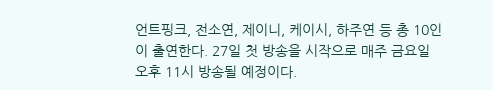언트핑크, 전소연, 제이니, 케이시, 하주연 등 총 10인이 출연한다. 27일 첫 방송을 시작으로 매주 금요일 오후 11시 방송될 예정이다.